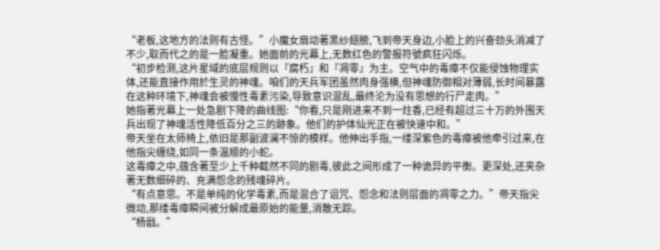“老板,这地方的法则有古怪。”小魔女扇动著黑纱翅膀,飞到帝天身边,小脸上的兴奋劲头消减了不少,取而代之的是一脸凝重。她面前的光幕上,无数红色的警报符號疯狂闪烁。
“初步检测,这片星域的底层规则以『腐朽』和『凋零』为主。空气中的毒瘴不仅能侵蚀物理实体,还能直接作用於生灵的神魂。咱们的天兵军团虽然肉身强横,但神魂防御相对薄弱,长时间暴露在这种环境下,神魂会被慢性毒素污染,导致意识混乱,最终沦为没有思想的行尸走肉。”
她指著光幕上一处急剧下降的曲线图:“你看,只是刚进来不到一炷香,已经有超过三十万的外围天兵出现了神魂活性降低百分之三的跡象。他们的护体仙光正在被快速中和。”
帝天坐在太师椅上,依旧是那副波澜不惊的模样。他伸出手指,一缕深紫色的毒瘴被他牵引过来,在他指尖缠绕,如同一条温顺的小蛇。
这毒瘴之中,蕴含著至少上千种截然不同的剧毒,彼此之间形成了一种诡异的平衡。更深处,还夹杂著无数细碎的、充满怨念的残魂碎片。
“有点意思。不是单纯的化学毒素,而是混合了诅咒、怨念和法则层面的凋零之力。”帝天指尖微动,那缕毒瘴瞬间被分解成最原始的能量,消散无踪。
“杨戩。”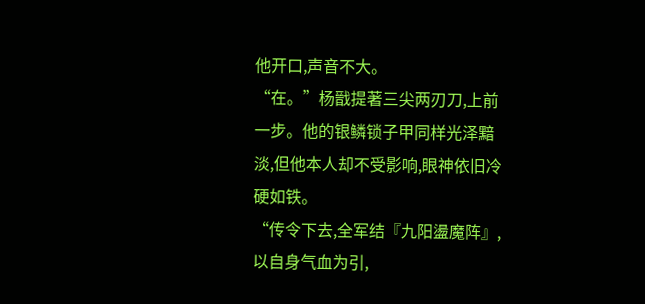他开口,声音不大。
“在。”杨戩提著三尖两刃刀,上前一步。他的银鳞锁子甲同样光泽黯淡,但他本人却不受影响,眼神依旧冷硬如铁。
“传令下去,全军结『九阳盪魔阵』,以自身气血为引,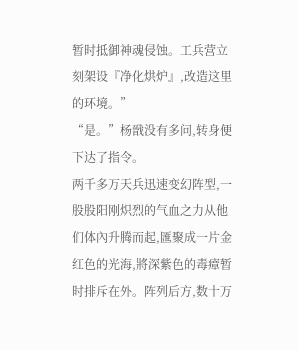暂时抵御神魂侵蚀。工兵营立刻架设『净化烘炉』,改造这里的环境。”
“是。”杨戩没有多问,转身便下达了指令。
两千多万天兵迅速变幻阵型,一股股阳刚炽烈的气血之力从他们体內升腾而起,匯聚成一片金红色的光海,將深紫色的毒瘴暂时排斥在外。阵列后方,数十万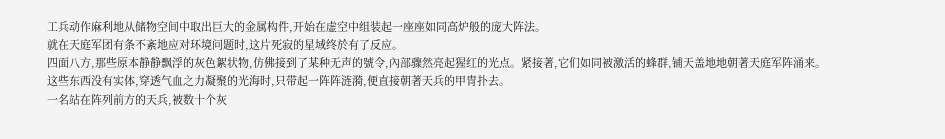工兵动作麻利地从储物空间中取出巨大的金属构件,开始在虚空中组装起一座座如同高炉般的庞大阵法。
就在天庭军团有条不紊地应对环境问题时,这片死寂的星域终於有了反应。
四面八方,那些原本静静飘浮的灰色絮状物,仿佛接到了某种无声的號令,內部骤然亮起猩红的光点。紧接著,它们如同被激活的蜂群,铺天盖地地朝著天庭军阵涌来。
这些东西没有实体,穿透气血之力凝聚的光海时,只带起一阵阵涟漪,便直接朝著天兵的甲冑扑去。
一名站在阵列前方的天兵,被数十个灰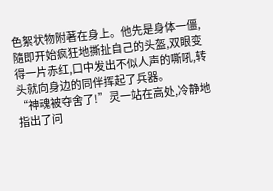色絮状物附著在身上。他先是身体一僵,隨即开始疯狂地撕扯自己的头盔,双眼变得一片赤红,口中发出不似人声的嘶吼,转头就向身边的同伴挥起了兵器。
“神魂被夺舍了!”灵一站在高处,冷静地指出了问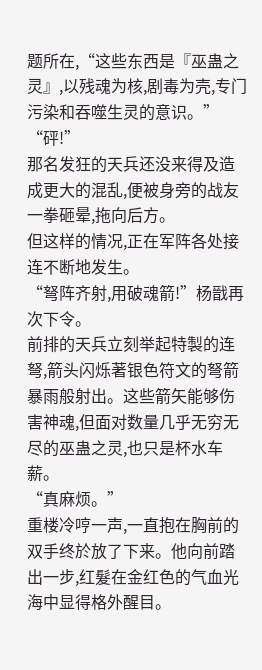题所在,“这些东西是『巫蛊之灵』,以残魂为核,剧毒为壳,专门污染和吞噬生灵的意识。”
“砰!”
那名发狂的天兵还没来得及造成更大的混乱,便被身旁的战友一拳砸晕,拖向后方。
但这样的情况,正在军阵各处接连不断地发生。
“弩阵齐射,用破魂箭!”杨戩再次下令。
前排的天兵立刻举起特製的连弩,箭头闪烁著银色符文的弩箭暴雨般射出。这些箭矢能够伤害神魂,但面对数量几乎无穷无尽的巫蛊之灵,也只是杯水车薪。
“真麻烦。”
重楼冷哼一声,一直抱在胸前的双手终於放了下来。他向前踏出一步,红髮在金红色的气血光海中显得格外醒目。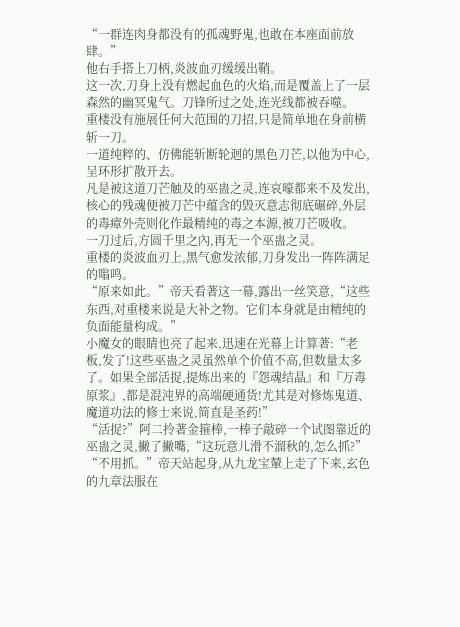“一群连肉身都没有的孤魂野鬼,也敢在本座面前放肆。”
他右手搭上刀柄,炎波血刃缓缓出鞘。
这一次,刀身上没有燃起血色的火焰,而是覆盖上了一层森然的幽冥鬼气。刀锋所过之处,连光线都被吞噬。
重楼没有施展任何大范围的刀招,只是简单地在身前横斩一刀。
一道纯粹的、仿佛能斩断轮迴的黑色刀芒,以他为中心,呈环形扩散开去。
凡是被这道刀芒触及的巫蛊之灵,连哀嚎都来不及发出,核心的残魂便被刀芒中蕴含的毁灭意志彻底碾碎,外层的毒瘴外壳则化作最精纯的毒之本源,被刀芒吸收。
一刀过后,方圆千里之內,再无一个巫蛊之灵。
重楼的炎波血刃上,黑气愈发浓郁,刀身发出一阵阵满足的嗡鸣。
“原来如此。”帝天看著这一幕,露出一丝笑意,“这些东西,对重楼来说是大补之物。它们本身就是由精纯的负面能量构成。”
小魔女的眼睛也亮了起来,迅速在光幕上计算著:“老板,发了!这些巫蛊之灵虽然单个价值不高,但数量太多了。如果全部活捉,提炼出来的『怨魂结晶』和『万毒原浆』,都是混沌界的高端硬通货!尤其是对修炼鬼道、魔道功法的修士来说,简直是圣药!”
“活捉?”阿二拎著金箍棒,一棒子敲碎一个试图靠近的巫蛊之灵,撇了撇嘴,“这玩意儿滑不溜秋的,怎么抓?”
“不用抓。”帝天站起身,从九龙宝輦上走了下来,玄色的九章法服在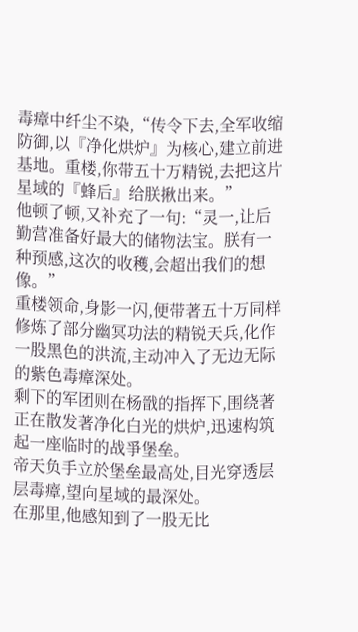毒瘴中纤尘不染,“传令下去,全军收缩防御,以『净化烘炉』为核心,建立前进基地。重楼,你带五十万精锐,去把这片星域的『蜂后』给朕揪出来。”
他顿了顿,又补充了一句:“灵一,让后勤营准备好最大的储物法宝。朕有一种预感,这次的收穫,会超出我们的想像。”
重楼领命,身影一闪,便带著五十万同样修炼了部分幽冥功法的精锐天兵,化作一股黑色的洪流,主动冲入了无边无际的紫色毒瘴深处。
剩下的军团则在杨戩的指挥下,围绕著正在散发著净化白光的烘炉,迅速构筑起一座临时的战爭堡垒。
帝天负手立於堡垒最高处,目光穿透层层毒瘴,望向星域的最深处。
在那里,他感知到了一股无比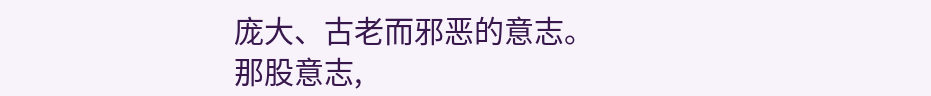庞大、古老而邪恶的意志。
那股意志,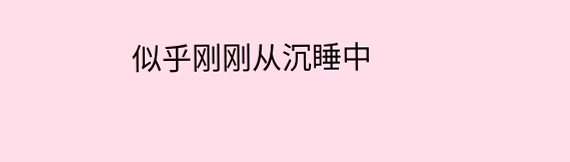似乎刚刚从沉睡中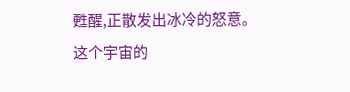甦醒,正散发出冰冷的怒意。
这个宇宙的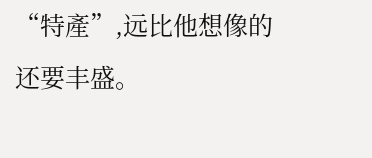“特產”,远比他想像的还要丰盛。